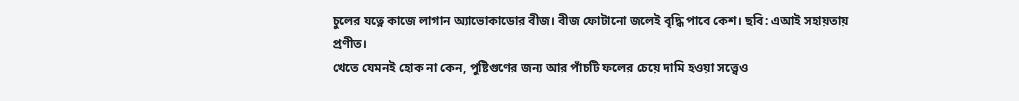চুলের যত্নে কাজে লাগান অ্যাভোকাডোর বীজ। বীজ ফোটানো জলেই বৃদ্ধি পাবে কেশ। ছবি: এআই সহায়তায় প্রণীত।
খেতে যেমনই হোক না কেন, পুষ্টিগুণের জন্য আর পাঁচটি ফলের চেয়ে দামি হওয়া সত্ত্বেও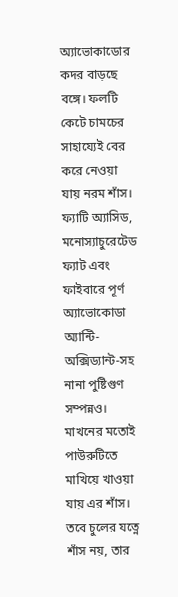অ্যাভোকাডোর কদর বাড়ছে বঙ্গে। ফলটি কেটে চামচের সাহায্যেই বের করে নেওয়া যায় নরম শাঁস। ফ্যাটি অ্যাসিড, মনোস্যাচুরেটেড ফ্যাট এবং ফাইবারে পূর্ণ অ্যাভোকোডা অ্যান্টি-অক্সিড্যান্ট-সহ নানা পুষ্টিগুণ সম্পন্নও। মাখনের মতোই পাউরুটিতে মাখিয়ে খাওয়া যায় এর শাঁস। তবে চুলের যত্নে শাঁস নয়, তার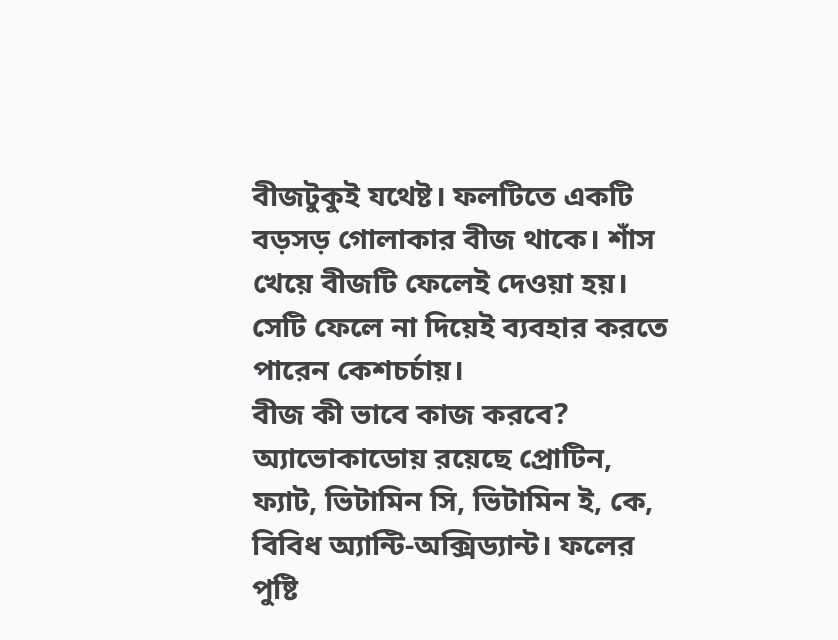বীজটুকুই যথেষ্ট। ফলটিতে একটি বড়সড় গোলাকার বীজ থাকে। শাঁস খেয়ে বীজটি ফেলেই দেওয়া হয়। সেটি ফেলে না দিয়েই ব্যবহার করতে পারেন কেশচর্চায়।
বীজ কী ভাবে কাজ করবে?
অ্যাভোকাডোয় রয়েছে প্রোটিন, ফ্যাট, ভিটামিন সি, ভিটামিন ই, কে, বিবিধ অ্যান্টি-অক্সিড্যান্ট। ফলের পুষ্টি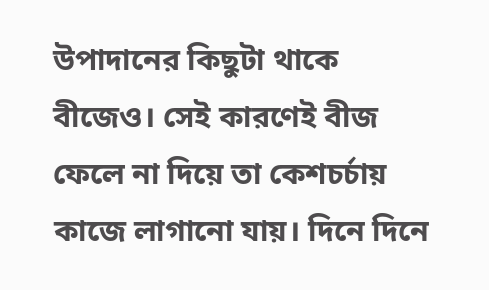উপাদানের কিছুটা থাকে বীজেও। সেই কারণেই বীজ ফেলে না দিয়ে তা কেশচর্চায় কাজে লাগানো যায়। দিনে দিনে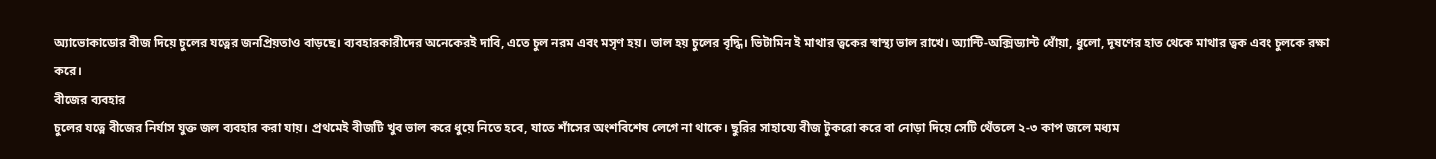অ্যাভোকাডোর বীজ দিয়ে চুলের যত্নের জনপ্রিয়তাও বাড়ছে। ব্যবহারকারীদের অনেকেরই দাবি, এতে চুল নরম এবং মসৃণ হয়। ভাল হয় চুলের বৃদ্ধি। ভিটামিন ই মাথার ত্বকের স্বাস্থ্য ভাল রাখে। অ্যান্টি-অক্সিড্যান্ট ধোঁয়া, ধুলো, দূষণের হাত থেকে মাথার ত্বক এবং চুলকে রক্ষা করে।
বীজের ব্যবহার
চুলের যত্নে বীজের নির্যাস যুক্ত জল ব্যবহার করা যায়। প্রথমেই বীজটি খুব ভাল করে ধুয়ে নিতে হবে, যাতে শাঁসের অংশবিশেষ লেগে না থাকে। ছুরির সাহায্যে বীজ টুকরো করে বা নোড়া দিয়ে সেটি থেঁতলে ২-৩ কাপ জলে মধ্যম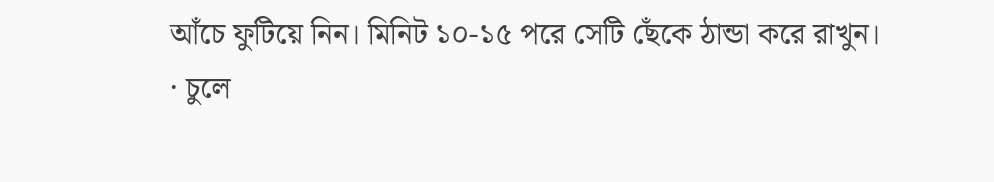আঁচে ফুটিয়ে নিন। মিনিট ১০-১৫ পরে সেটি ছেঁকে ঠান্ডা করে রাখুন।
· চুলে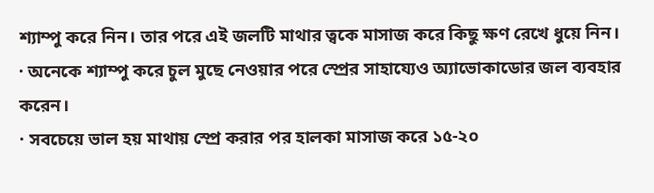শ্যাম্পু করে নিন। তার পরে এই জলটি মাথার ত্বকে মাসাজ করে কিছু ক্ষণ রেখে ধুয়ে নিন।
· অনেকে শ্যাম্পু করে চুল মুছে নেওয়ার পরে স্প্রের সাহায্যেও অ্যাভোকাডোর জল ব্যবহার করেন।
· সবচেয়ে ভাল হয় মাথায় স্প্রে করার পর হালকা মাসাজ করে ১৫-২০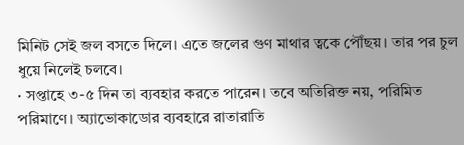মিনিট সেই জল বসতে দিলে। এতে জলের গুণ মাথার ত্বকে পৌঁছয়। তার পর চুল ধুয়ে নিলেই চলবে।
· সপ্তাহে ৩-৫ দিন তা ব্যবহার করতে পারেন। তবে অতিরিক্ত নয়, পরিমিত পরিমাণে। অ্যাভোকাডোর ব্যবহারে রাতারাতি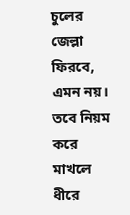চুলের জেল্লা ফিরবে, এমন নয়। তবে নিয়ম করে মাখলে ধীরে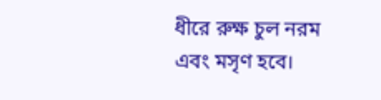ধীরে রুক্ষ চুল নরম এবং মসৃণ হবে।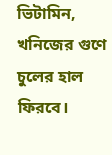ভিটামিন, খনিজের গুণে চুলের হাল ফিরবে।